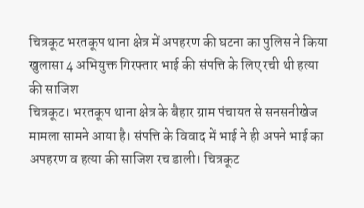चित्रकूट भरतकूप थाना क्षेत्र में अपहरण की घटना का पुलिस ने किया खुलासा 4 अभियुक्त गिरफ्तार भाई की संपत्ति के लिए रची थी हत्या की साजिश
चित्रकूट। भरतकूप थाना क्षेत्र के बैहार ग्राम पंचायत से सनसनीखेज मामला सामने आया है। संपत्ति के विवाद में भाई ने ही अपने भाई का अपहरण व हत्या की साजिश रच डाली। चित्रकूट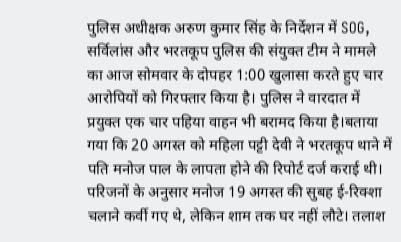पुलिस अधीक्षक अरुण कुमार सिंह के निर्देशन में SOG, सर्विलांस और भरतकूप पुलिस की संयुक्त टीम ने मामले का आज सोमवार के दोपहर 1:00 खुलासा करते हुए चार आरोपियों को गिरफ्तार किया है। पुलिस ने वारदात में प्रयुक्त एक चार पहिया वाहन भी बरामद किया है।बताया गया कि 20 अगस्त को महिला पट्टी देवी ने भरतकूप थाने में पति मनोज पाल के लापता होने की रिपोर्ट दर्ज कराई थी। परिजनों के अनुसार मनोज 19 अगस्त की सुबह ई-रिक्शा चलाने कर्वी गए थे, लेकिन शाम तक घर नहीं लौटे। तलाश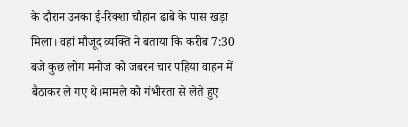के दौरान उनका ई-रिक्शा चौहान ढाबे के पास खड़ा मिला। वहां मौजूद व्यक्ति ने बताया कि करीब 7:30 बजे कुछ लोग मनोज को जबरन चार पहिया वाहन में बैठाकर ले गए थे।मामले को गंभीरता से लेते हुए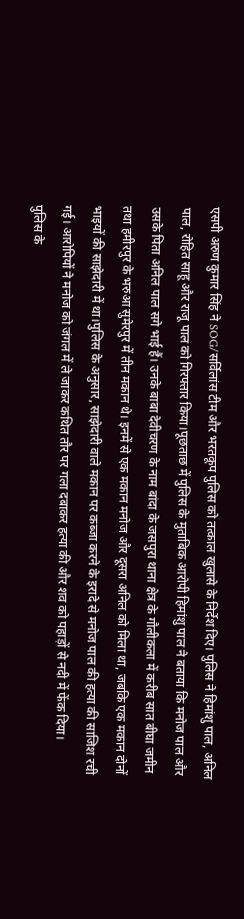एसपी अरुण कुमार सिंह ने SOG/सर्विलांस टीम और भरतकूप पुलिस को तत्काल खुलासे के निर्देश दिए। पुलिस ने हिमांशु पाल, अनिल पाल, रोहित साहू और राजू पाल को गिरफ्तार किया।पूछताछ में पुलिस के मुताबिक आरोपी हिमांशु पाल ने बताया कि मनोज पाल और उसके पिता अनिल पाल सगे भाई हैं। उनके बाबा देवीचरण के नाम बांदा के जसपुरा थाना क्षेत्र के गौलीकला में करीब सात बीघा जमीन तथा हमीरपुर के भरुआ सुमेरपुर में तीन मकान थे। इनमें से एक मकान मनोज और दूसरा अनिल को मिला था, जबकि एक मकान दोनों भाइयों की साझेदारी में था।पुलिस के अनुसार, साझेदारी वाले मकान पर कब्जा करने के इरादे से मनोज पाल की हत्या की साजिश रची गई। आरोपियों ने मनोज को जंगल में ले जाकर कथित तौर पर गला दबाकर हत्या की और शव को पहाड़ों से नदी में फेंक दिया।
पुलिस के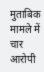मुताबिक मामले में चार आरोपी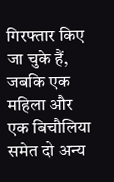गिरफ्तार किए जा चुके हैं, जबकि एक महिला और एक बिचौलिया समेत दो अन्य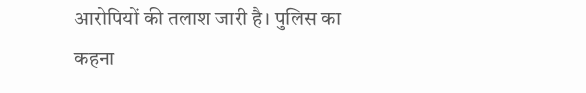आरोपियों की तलाश जारी है। पुलिस का कहना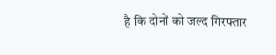है कि दोनों को जल्द गिरफ्तार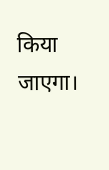किया जाएगा।